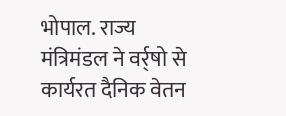भोपाल. राज्य मंत्रिमंडल ने वर्र्षो से कार्यरत दैनिक वेतन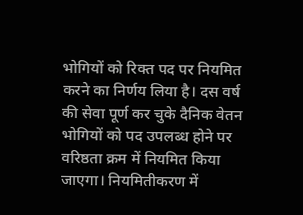भोगियों को रिक्त पद पर नियमित करने का निर्णय लिया है। दस वर्ष की सेवा पूर्ण कर चुके दैनिक वेतन भोगियों को पद उपलब्ध होने पर वरिष्ठता क्रम में नियमित किया जाएगा। नियमितीकरण में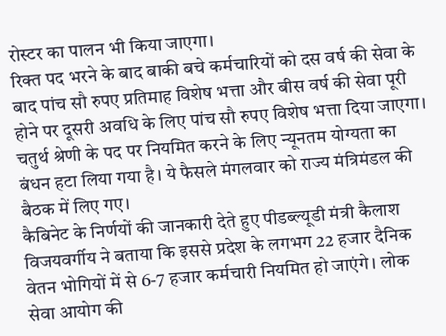रोस्टर का पालन भी किया जाएगा।
रिक्त पद भरने के बाद बाकी बचे कर्मचारियों को दस वर्ष की सेवा के बाद पांच सौ रुपए प्रतिमाह विशेष भत्ता और बीस वर्ष की सेवा पूरी होने पर दूसरी अवधि के लिए पांच सौ रुपए विशेष भत्ता दिया जाएगा। चतुर्थ श्रेणी के पद पर नियमित करने के लिए न्यूनतम योग्यता का बंधन हटा लिया गया है। ये फैसले मंगलवार को राज्य मंत्रिमंडल की बैठक में लिए गए।
कैबिनेट के निर्णयों की जानकारी देते हुए पीडब्ल्यूडी मंत्री कैलाश विजयवर्गीय ने बताया कि इससे प्रदेश के लगभग 22 हजार दैनिक वेतन भोगियों में से 6-7 हजार कर्मचारी नियमित हो जाएंगे। लोक सेवा आयोग की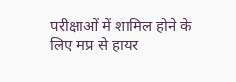परीक्षाओं में शामिल होने के लिए मप्र से हायर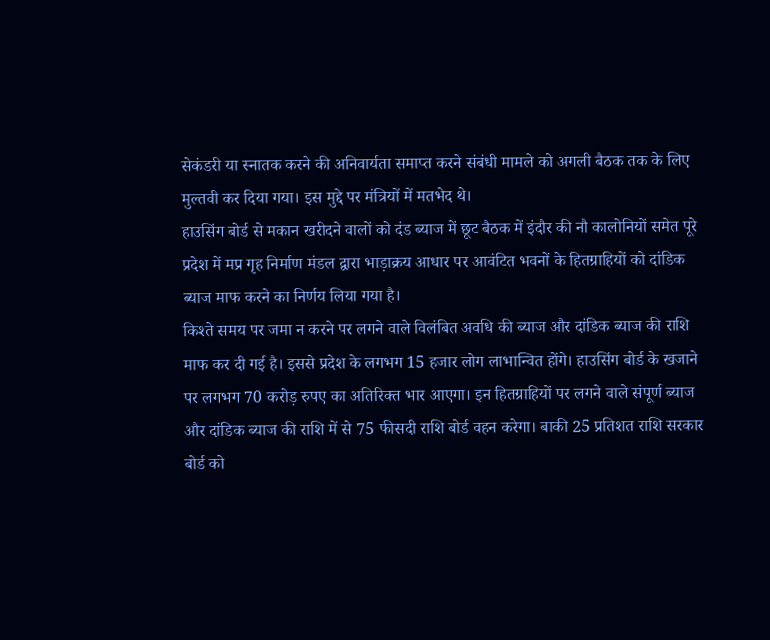सेकंडरी या स्नातक करने की अनिवार्यता समाप्त करने संबंधी मामले को अगली बैठक तक के लिए मुल्तवी कर दिया गया। इस मुद्दे पर मंत्रियों में मतभेद थे।
हाउसिंग बोर्ड से मकान खरीदने वालों को दंड ब्याज में छूट बैठक में इंदौर की नौ कालोनियों समेत पूरे प्रदेश में मप्र गृह निर्माण मंडल द्वारा भाड़ाक्रय आधार पर आवंटित भवनों के हितग्राहियों को दांडिक ब्याज माफ करने का निर्णय लिया गया है।
किश्ते समय पर जमा न करने पर लगने वाले विलंबित अवधि की ब्याज और दांडिक ब्याज की राशि माफ कर दी गई है। इससे प्रदेश के लगभग 15 हजार लोग लाभान्वित होंगे। हाउसिंग बोर्ड के खजाने पर लगभग 70 करोड़ रुपए का अतिरिक्त भार आएगा। इन हितग्राहियों पर लगने वाले संपूर्ण ब्याज और दांडिक ब्याज की राशि में से 75 फीसदी राशि बोर्ड वहन करेगा। बाकी 25 प्रतिशत राशि सरकार बोर्ड को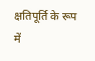क्षतिपूर्ति के रूप में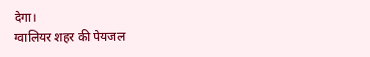देगा।
ग्वालियर शहर की पेयजल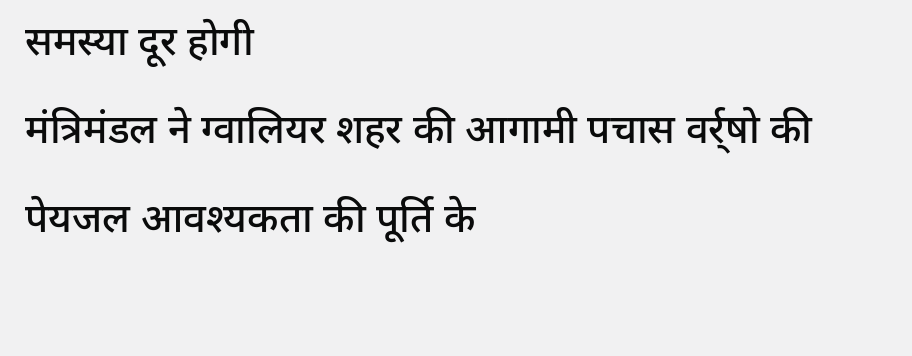समस्या दूर होगी
मंत्रिमंडल ने ग्वालियर शहर की आगामी पचास वर्र्षो की पेयजल आवश्यकता की पूर्ति के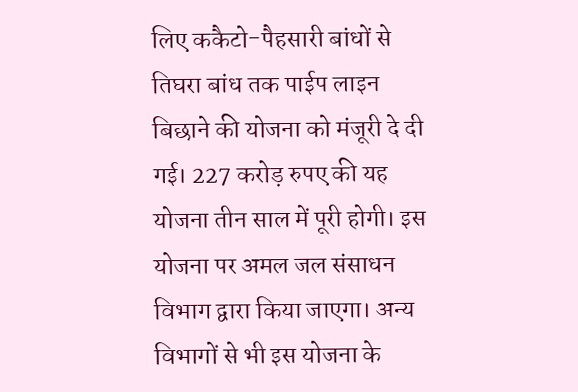लिए ककैटो-पैहसारी बांधों से तिघरा बांध तक पाईप लाइन बिछाने की योजना को मंजूरी दे दी गई। 227 करोड़ रुपए की यह योजना तीन साल में पूरी होगी। इस योजना पर अमल जल संसाधन विभाग द्वारा किया जाएगा। अन्य विभागों से भी इस योजना के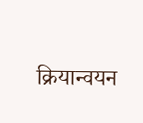क्रियान्वयन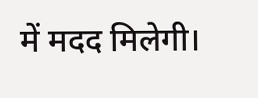में मदद मिलेगी।